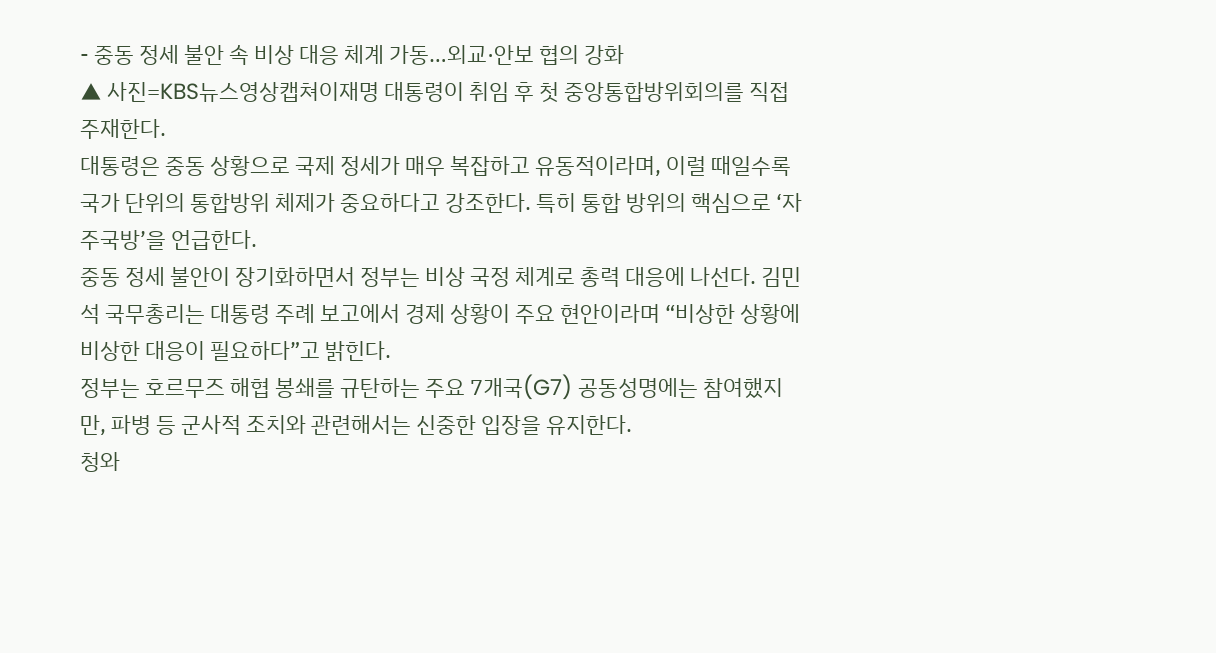- 중동 정세 불안 속 비상 대응 체계 가동…외교·안보 협의 강화
▲ 사진=KBS뉴스영상캡쳐이재명 대통령이 취임 후 첫 중앙통합방위회의를 직접 주재한다.
대통령은 중동 상황으로 국제 정세가 매우 복잡하고 유동적이라며, 이럴 때일수록 국가 단위의 통합방위 체제가 중요하다고 강조한다. 특히 통합 방위의 핵심으로 ‘자주국방’을 언급한다.
중동 정세 불안이 장기화하면서 정부는 비상 국정 체계로 총력 대응에 나선다. 김민석 국무총리는 대통령 주례 보고에서 경제 상황이 주요 현안이라며 “비상한 상황에 비상한 대응이 필요하다”고 밝힌다.
정부는 호르무즈 해협 봉쇄를 규탄하는 주요 7개국(G7) 공동성명에는 참여했지만, 파병 등 군사적 조치와 관련해서는 신중한 입장을 유지한다.
청와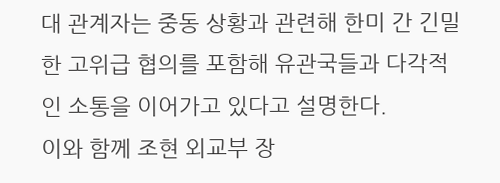대 관계자는 중동 상황과 관련해 한미 간 긴밀한 고위급 협의를 포함해 유관국들과 다각적인 소통을 이어가고 있다고 설명한다.
이와 함께 조현 외교부 장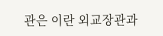관은 이란 외교장관과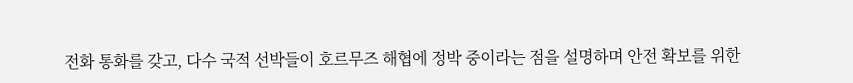전화 통화를 갖고, 다수 국적 선박들이 호르무즈 해협에 정박 중이라는 점을 설명하며 안전 확보를 위한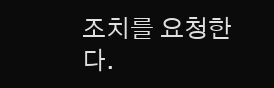조치를 요청한다.